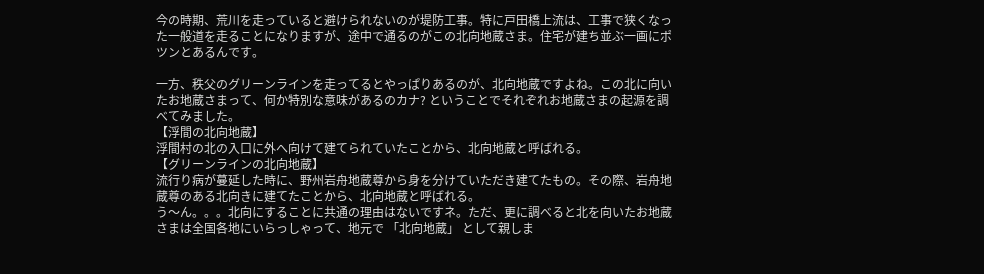今の時期、荒川を走っていると避けられないのが堤防工事。特に戸田橋上流は、工事で狭くなった一般道を走ることになりますが、途中で通るのがこの北向地蔵さま。住宅が建ち並ぶ一画にポツンとあるんです。

一方、秩父のグリーンラインを走ってるとやっぱりあるのが、北向地蔵ですよね。この北に向いたお地蔵さまって、何か特別な意味があるのカナ? ということでそれぞれお地蔵さまの起源を調べてみました。
【浮間の北向地蔵】
浮間村の北の入口に外へ向けて建てられていたことから、北向地蔵と呼ばれる。
【グリーンラインの北向地蔵】
流行り病が蔓延した時に、野州岩舟地蔵尊から身を分けていただき建てたもの。その際、岩舟地蔵尊のある北向きに建てたことから、北向地蔵と呼ばれる。
う〜ん。。。北向にすることに共通の理由はないですネ。ただ、更に調べると北を向いたお地蔵さまは全国各地にいらっしゃって、地元で 「北向地蔵」 として親しま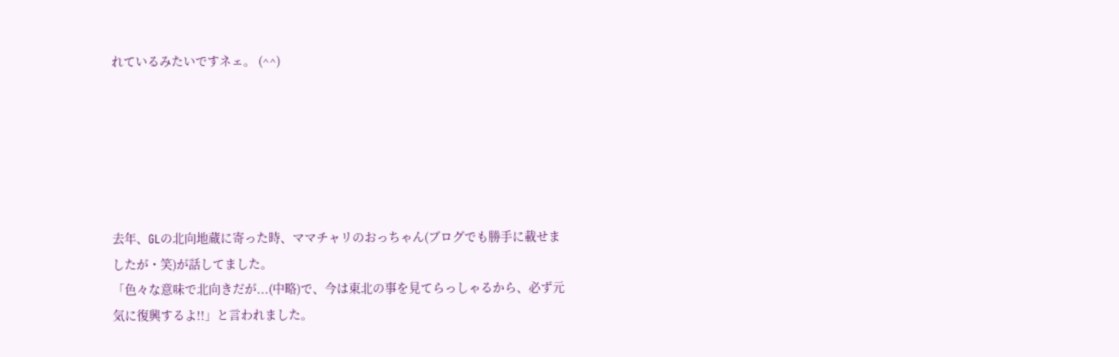れているみたいですネェ。 (^^)






去年、GLの北向地蔵に寄った時、ママチャリのおっちゃん(ブログでも勝手に載せましたが・笑)が話してました。
「色々な意味で北向きだが...(中略)で、今は東北の事を見てらっしゃるから、必ず元気に復興するよ!!」と言われました。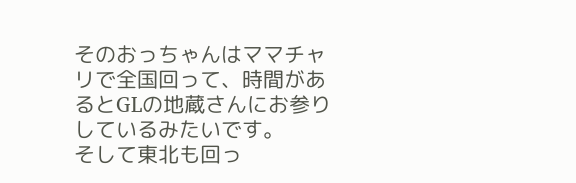そのおっちゃんはママチャリで全国回って、時間があるとGLの地蔵さんにお参りしているみたいです。
そして東北も回っ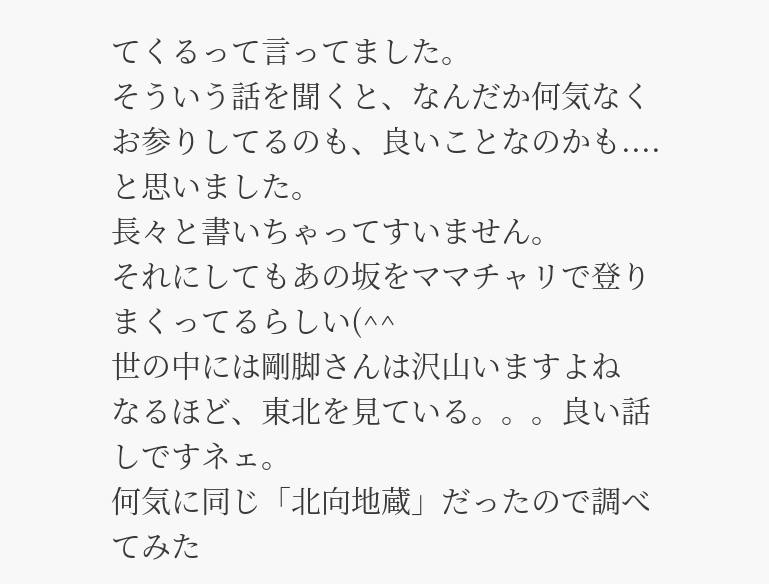てくるって言ってました。
そういう話を聞くと、なんだか何気なくお参りしてるのも、良いことなのかも....と思いました。
長々と書いちゃってすいません。
それにしてもあの坂をママチャリで登りまくってるらしい(^^
世の中には剛脚さんは沢山いますよね
なるほど、東北を見ている。。。良い話しですネェ。
何気に同じ「北向地蔵」だったので調べてみた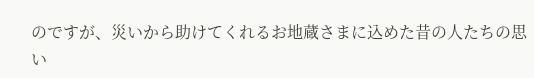のですが、災いから助けてくれるお地蔵さまに込めた昔の人たちの思い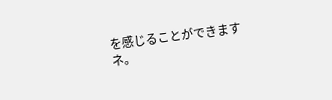を感じることができますネ。